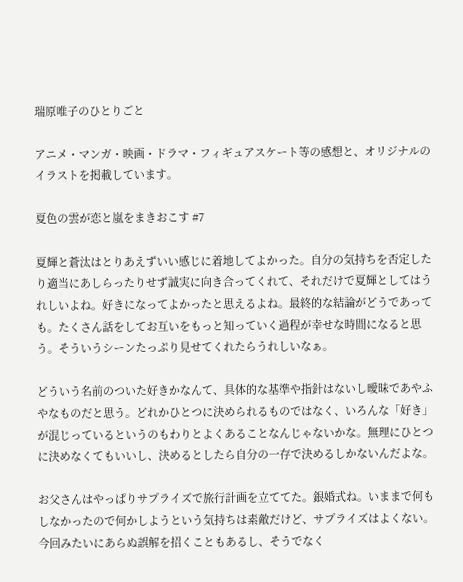瑞原唯子のひとりごと

アニメ・マンガ・映画・ドラマ・フィギュアスケート等の感想と、オリジナルのイラストを掲載しています。

夏色の雲が恋と嵐をまきおこす #7

夏輝と蒼汰はとりあえずいい感じに着地してよかった。自分の気持ちを否定したり適当にあしらったりせず誠実に向き合ってくれて、それだけで夏輝としてはうれしいよね。好きになってよかったと思えるよね。最終的な結論がどうであっても。たくさん話をしてお互いをもっと知っていく過程が幸せな時間になると思う。そういうシーンたっぷり見せてくれたらうれしいなぁ。

どういう名前のついた好きかなんて、具体的な基準や指針はないし曖昧であやふやなものだと思う。どれかひとつに決められるものではなく、いろんな「好き」が混じっているというのもわりとよくあることなんじゃないかな。無理にひとつに決めなくてもいいし、決めるとしたら自分の一存で決めるしかないんだよな。

お父さんはやっぱりサプライズで旅行計画を立ててた。銀婚式ね。いままで何もしなかったので何かしようという気持ちは素敵だけど、サプライズはよくない。今回みたいにあらぬ誤解を招くこともあるし、そうでなく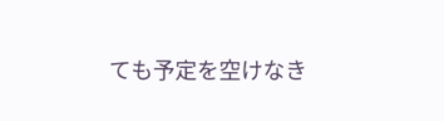ても予定を空けなき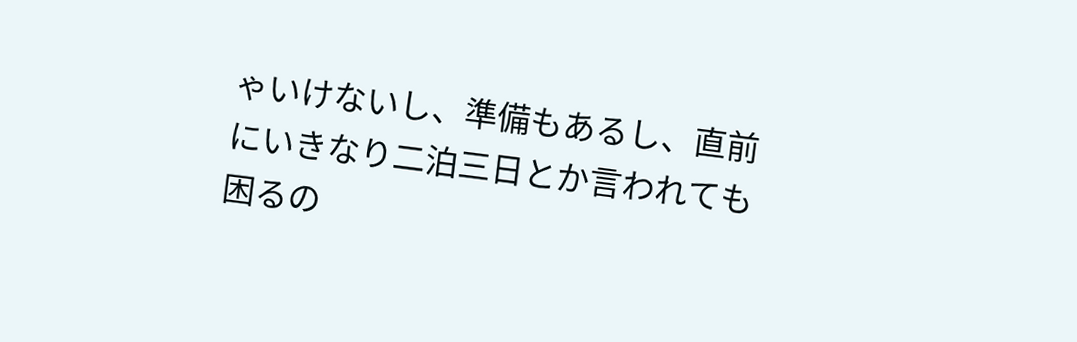ゃいけないし、準備もあるし、直前にいきなり二泊三日とか言われても困るの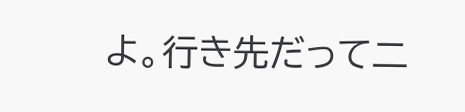よ。行き先だって二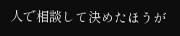人で相談して決めたほうが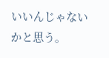いいんじゃないかと思う。